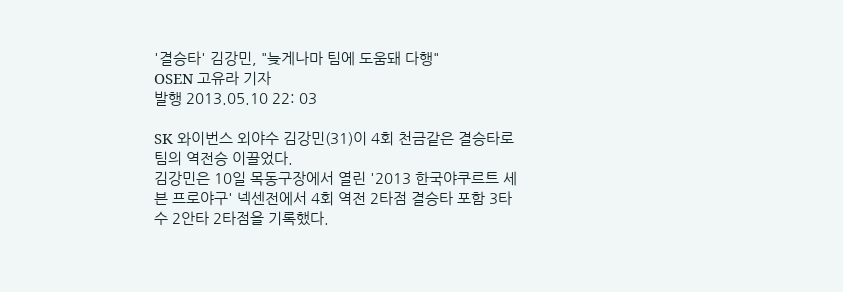'결승타' 김강민, "늦게나마 팀에 도움돼 다행"
OSEN 고유라 기자
발행 2013.05.10 22: 03

SK 와이번스 외야수 김강민(31)이 4회 천금같은 결승타로 팀의 역전승 이끌었다.
김강민은 10일 목동구장에서 열린 '2013 한국야쿠르트 세븐 프로야구' 넥센전에서 4회 역전 2타점 결승타 포함 3타수 2안타 2타점을 기록했다.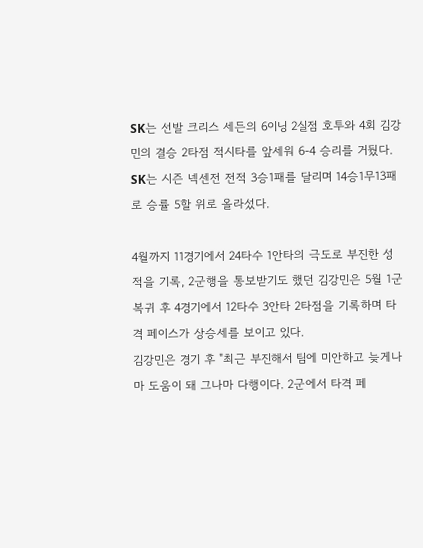SK는 선발 크리스 세든의 6이닝 2실점 호투와 4회 김강민의 결승 2타점 적시타를 앞세워 6-4 승리를 거뒀다. SK는 시즌 넥센전 전적 3승1패를 달리며 14승1무13패로 승률 5할 위로 올라섰다.

4월까지 11경기에서 24타수 1안타의 극도로 부진한 성적을 기록, 2군행을 통보받기도 했던 김강민은 5월 1군 복귀 후 4경기에서 12타수 3안타 2타점을 기록하며 타격 페이스가 상승세를 보이고 있다.
김강민은 경기 후 "최근 부진해서 팀에 미안하고 늦게나마 도움이 돼 그나마 다행이다. 2군에서 타격 페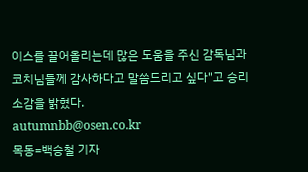이스를 끌어올리는데 많은 도움을 주신 감독님과 코치님들께 감사하다고 말씀드리고 싶다"고 승리 소감을 밝혔다.
autumnbb@osen.co.kr
목동=백승철 기자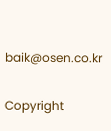baik@osen.co.kr

Copyright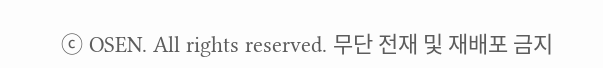ⓒ OSEN. All rights reserved. 무단 전재 및 재배포 금지